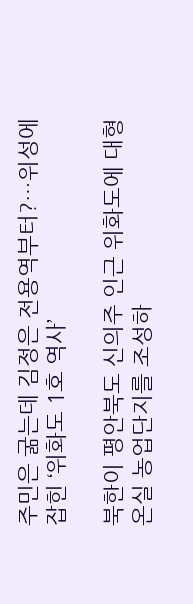주민은 굶는데 김정은 전용역부터?…위성에 잡힌 ‘위화도 1호 역사’

북한이 평안북도 신의주 인근 위화도에 대형 온실 농업단지를 조성하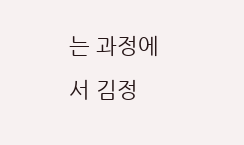는 과정에서 김정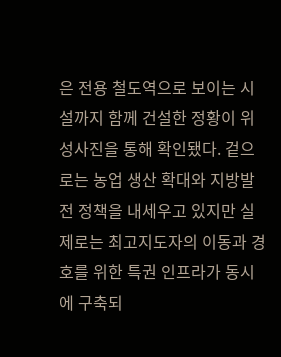은 전용 철도역으로 보이는 시설까지 함께 건설한 정황이 위성사진을 통해 확인됐다. 겉으로는 농업 생산 확대와 지방발전 정책을 내세우고 있지만 실제로는 최고지도자의 이동과 경호를 위한 특권 인프라가 동시에 구축되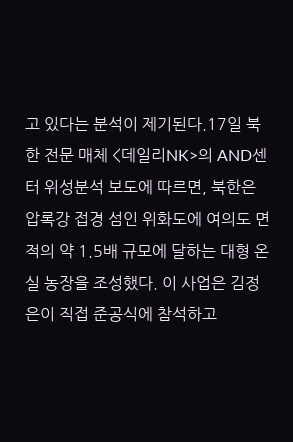고 있다는 분석이 제기된다.17일 북한 전문 매체 <데일리NK>의 AND센터 위성분석 보도에 따르면, 북한은 압록강 접경 섬인 위화도에 여의도 면적의 약 1.5배 규모에 달하는 대형 온실 농장을 조성했다. 이 사업은 김정은이 직접 준공식에 참석하고